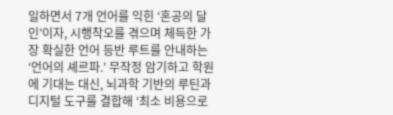일하면서 7개 언어를 익힌 ‘혼공의 달인’이자, 시행착오를 겪으며 체득한 가장 확실한 언어 등반 루트를 안내하는 ‘언어의 셰르파.’ 무작정 암기하고 학원에 기대는 대신, 뇌과학 기반의 루틴과 디지털 도구를 결합해 ‘최소 비용으로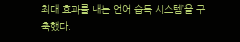최대 효과를 내는 언어 습득 시스템’을 구축했다.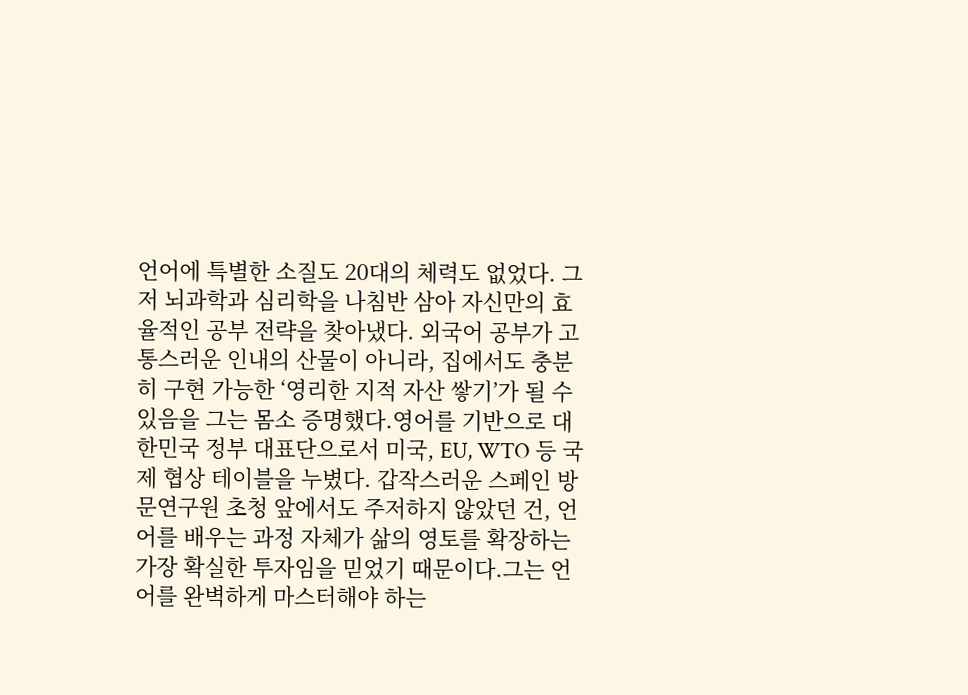언어에 특별한 소질도 20대의 체력도 없었다. 그저 뇌과학과 심리학을 나침반 삼아 자신만의 효율적인 공부 전략을 찾아냈다. 외국어 공부가 고통스러운 인내의 산물이 아니라, 집에서도 충분히 구현 가능한 ‘영리한 지적 자산 쌓기’가 될 수 있음을 그는 몸소 증명했다.영어를 기반으로 대한민국 정부 대표단으로서 미국, EU, WTO 등 국제 협상 테이블을 누볐다. 갑작스러운 스페인 방문연구원 초청 앞에서도 주저하지 않았던 건, 언어를 배우는 과정 자체가 삶의 영토를 확장하는 가장 확실한 투자임을 믿었기 때문이다.그는 언어를 완벽하게 마스터해야 하는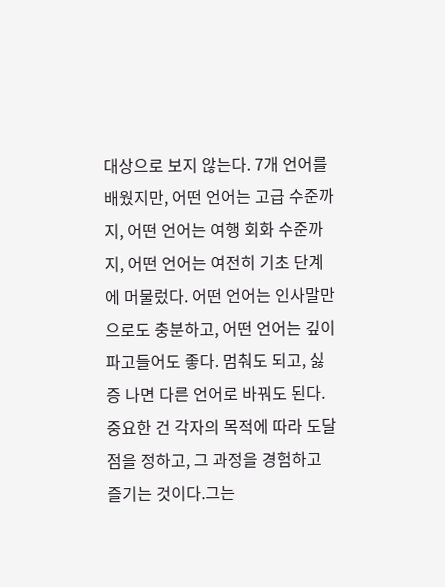대상으로 보지 않는다. 7개 언어를 배웠지만, 어떤 언어는 고급 수준까지, 어떤 언어는 여행 회화 수준까지, 어떤 언어는 여전히 기초 단계에 머물렀다. 어떤 언어는 인사말만으로도 충분하고, 어떤 언어는 깊이 파고들어도 좋다. 멈춰도 되고, 싫증 나면 다른 언어로 바꿔도 된다. 중요한 건 각자의 목적에 따라 도달점을 정하고, 그 과정을 경험하고 즐기는 것이다.그는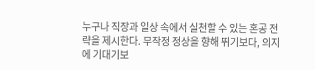누구나 직장과 일상 속에서 실천할 수 있는 혼공 전략을 제시한다. 무작정 정상을 향해 뛰기보다, 의지에 기대기보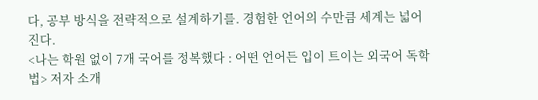다, 공부 방식을 전략적으로 설계하기를. 경험한 언어의 수만큼 세계는 넓어진다.
<나는 학원 없이 7개 국어를 정복했다 : 어떤 언어든 입이 트이는 외국어 독학법> 저자 소개